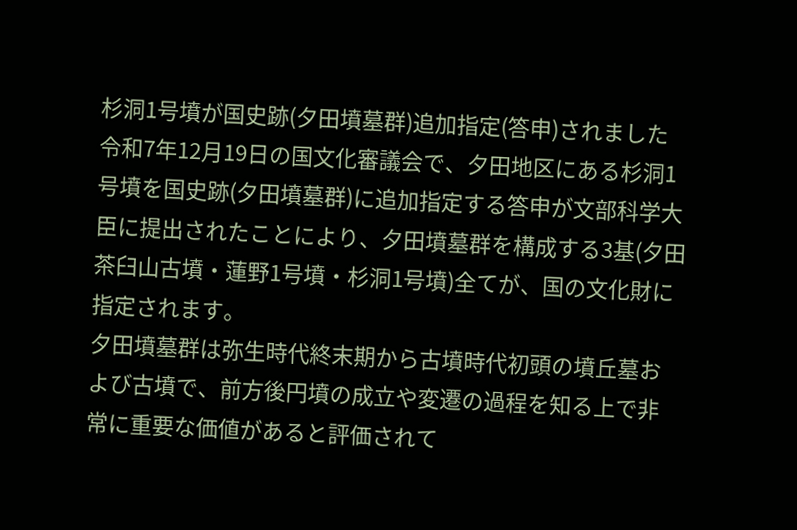杉洞1号墳が国史跡(夕田墳墓群)追加指定(答申)されました
令和7年12月19日の国文化審議会で、夕田地区にある杉洞1号墳を国史跡(夕田墳墓群)に追加指定する答申が文部科学大臣に提出されたことにより、夕田墳墓群を構成する3基(夕田茶臼山古墳・蓮野1号墳・杉洞1号墳)全てが、国の文化財に指定されます。
夕田墳墓群は弥生時代終末期から古墳時代初頭の墳丘墓および古墳で、前方後円墳の成立や変遷の過程を知る上で非常に重要な価値があると評価されて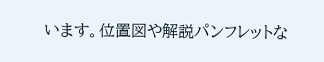います。位置図や解説パンフレットな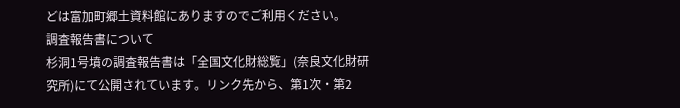どは富加町郷土資料館にありますのでご利用ください。
調査報告書について
杉洞1号墳の調査報告書は「全国文化財総覧」(奈良文化財研究所)にて公開されています。リンク先から、第1次・第2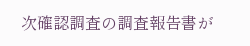次確認調査の調査報告書が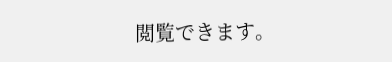閲覧できます。